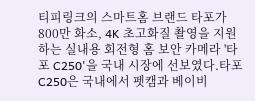티피링크의 스마트홈 브랜드 타포가 800만 화소, 4K 초고화질 촬영을 지원하는 실내용 회전형 홈 보안 카메라 '타포 C250'을 국내 시장에 선보였다.타포 C250은 국내에서 펫캠과 베이비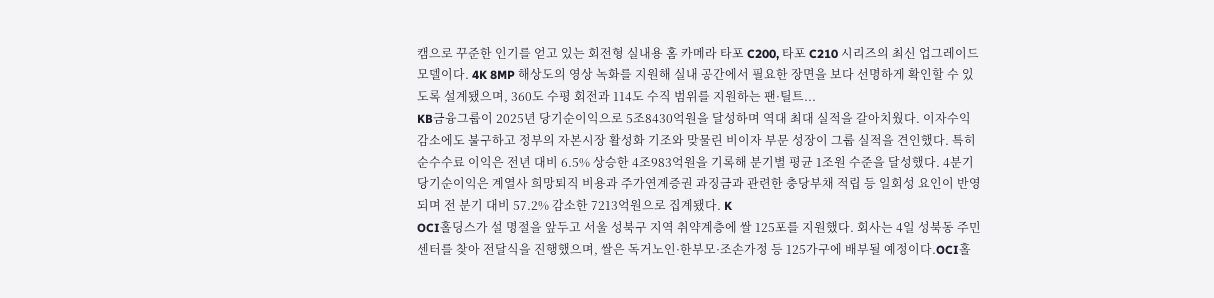캠으로 꾸준한 인기를 얻고 있는 회전형 실내용 홈 카메라 타포 C200, 타포 C210 시리즈의 최신 업그레이드 모델이다. 4K 8MP 해상도의 영상 녹화를 지원해 실내 공간에서 필요한 장면을 보다 선명하게 확인할 수 있도록 설계됐으며, 360도 수평 회전과 114도 수직 범위를 지원하는 팬·틸트...
KB금융그룹이 2025년 당기순이익으로 5조8430억원을 달성하며 역대 최대 실적을 갈아치웠다. 이자수익 감소에도 불구하고 정부의 자본시장 활성화 기조와 맞물린 비이자 부문 성장이 그룹 실적을 견인했다. 특히 순수수료 이익은 전년 대비 6.5% 상승한 4조983억원을 기록해 분기별 평균 1조원 수준을 달성했다. 4분기 당기순이익은 계열사 희망퇴직 비용과 주가연계증권 과징금과 관련한 충당부채 적립 등 일회성 요인이 반영되며 전 분기 대비 57.2% 감소한 7213억원으로 집계됐다. K
OCI홀딩스가 설 명절을 앞두고 서울 성북구 지역 취약계층에 쌀 125포를 지원했다. 회사는 4일 성북동 주민센터를 찾아 전달식을 진행했으며, 쌀은 독거노인·한부모·조손가정 등 125가구에 배부될 예정이다.OCI홀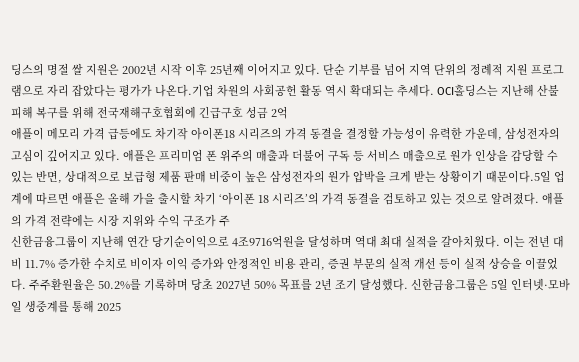딩스의 명절 쌀 지원은 2002년 시작 이후 25년째 이어지고 있다. 단순 기부를 넘어 지역 단위의 정례적 지원 프로그램으로 자리 잡았다는 평가가 나온다.기업 차원의 사회공헌 활동 역시 확대되는 추세다. OCI홀딩스는 지난해 산불 피해 복구를 위해 전국재해구호협회에 긴급구호 성금 2억
애플이 메모리 가격 급등에도 차기작 아이폰18 시리즈의 가격 동결을 결정할 가능성이 유력한 가운데, 삼성전자의 고심이 깊어지고 있다. 애플은 프리미엄 폰 위주의 매출과 더불어 구독 등 서비스 매출으로 원가 인상을 감당할 수 있는 반면, 상대적으로 보급형 제품 판매 비중이 높은 삼성전자의 원가 압박을 크게 받는 상황이기 때문이다.5일 업계에 따르면 애플은 올해 가을 출시할 차기 ‘아이폰 18 시리즈’의 가격 동결을 검토하고 있는 것으로 알려졌다. 애플의 가격 전략에는 시장 지위와 수익 구조가 주
신한금융그룹이 지난해 연간 당기순이익으로 4조9716억원을 달성하며 역대 최대 실적을 갈아치웠다. 이는 전년 대비 11.7% 증가한 수치로 비이자 이익 증가와 안정적인 비용 관리, 증권 부문의 실적 개선 등이 실적 상승을 이끌었다. 주주환원율은 50.2%를 기록하며 당초 2027년 50% 목표를 2년 조기 달성했다. 신한금융그룹은 5일 인터넷·모바일 생중계를 통해 2025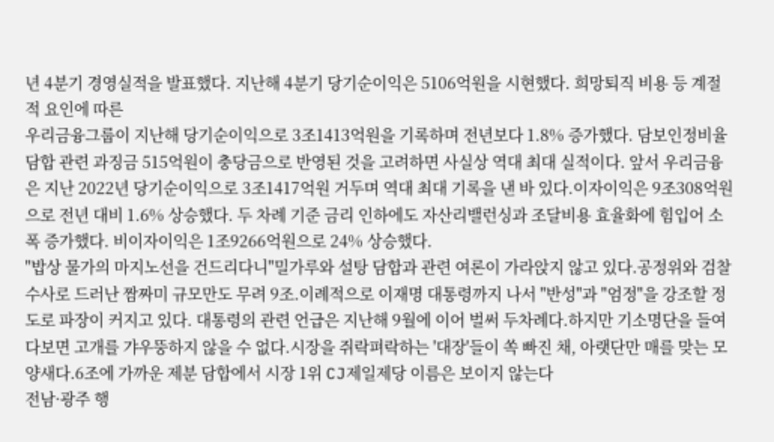년 4분기 경영실적을 발표했다. 지난해 4분기 당기순이익은 5106억원을 시현했다. 희망퇴직 비용 등 계절적 요인에 따른
우리금융그룹이 지난해 당기순이익으로 3조1413억원을 기록하며 전년보다 1.8% 증가했다. 담보인정비율담합 관련 과징금 515억원이 충당금으로 반영된 것을 고려하면 사실상 역대 최대 실적이다. 앞서 우리금융은 지난 2022년 당기순이익으로 3조1417억원 거두며 역대 최대 기록을 낸 바 있다.이자이익은 9조308억원으로 전년 대비 1.6% 상승했다. 두 차례 기준 금리 인하에도 자산리밸런싱과 조달비용 효율화에 힘입어 소폭 증가했다. 비이자이익은 1조9266억원으로 24% 상승했다.
"밥상 물가의 마지노선을 건드리다니"밀가루와 설탕 담합과 관련 여론이 가라앉지 않고 있다.공정위와 검찰 수사로 드러난 짬짜미 규모만도 무려 9조.이례적으로 이재명 대통령까지 나서 "반성"과 "엄정"을 강조할 정도로 파장이 커지고 있다. 대통령의 관련 언급은 지난해 9월에 이어 벌써 두차례다.하지만 기소명단을 들여다보면 고개를 갸우뚱하지 않을 수 없다.시장을 쥐락펴락하는 '대장'들이 쏙 빠진 채, 아랫단만 매를 맞는 모양새다.6조에 가까운 제분 담합에서 시장 1위 CJ제일제당 이름은 보이지 않는다
전남·광주 행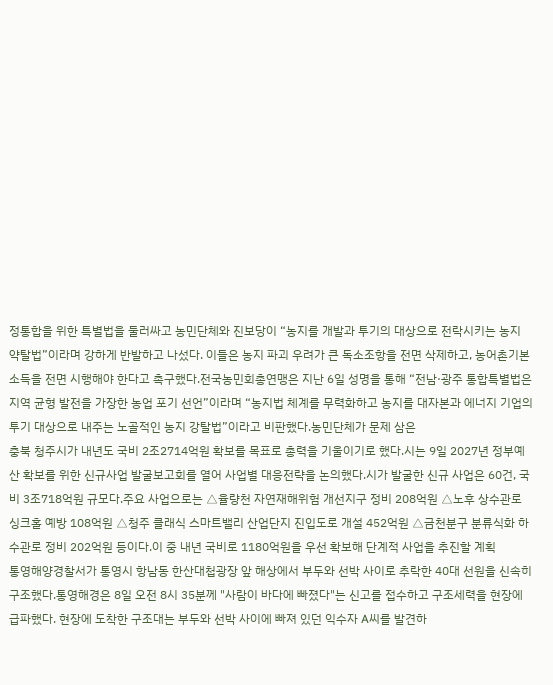정통합을 위한 특별법을 둘러싸고 농민단체와 진보당이 “농지를 개발과 투기의 대상으로 전락시키는 농지 약탈법”이라며 강하게 반발하고 나섰다. 이들은 농지 파괴 우려가 큰 독소조항을 전면 삭제하고, 농어촌기본소득을 전면 시행해야 한다고 촉구했다.전국농민회총연맹은 지난 6일 성명을 통해 “전남·광주 통합특별법은 지역 균형 발전을 가장한 농업 포기 선언”이라며 “농지법 체계를 무력화하고 농지를 대자본과 에너지 기업의 투기 대상으로 내주는 노골적인 농지 강탈법”이라고 비판했다.농민단체가 문제 삼은
충북 청주시가 내년도 국비 2조2714억원 확보를 목표로 총력을 기울이기로 했다.시는 9일 2027년 정부예산 확보를 위한 신규사업 발굴보고회를 열어 사업별 대응전략을 논의했다.시가 발굴한 신규 사업은 60건, 국비 3조718억원 규모다.주요 사업으로는 △율량천 자연재해위험 개선지구 정비 208억원 △노후 상수관로 싱크홀 예방 108억원 △청주 클래식 스마트밸리 산업단지 진입도로 개설 452억원 △금천분구 분류식화 하수관로 정비 202억원 등이다.이 중 내년 국비로 1180억원을 우선 확보해 단계적 사업을 추진할 계획
통영해양경찰서가 통영시 항남동 한산대첩광장 앞 해상에서 부두와 선박 사이로 추락한 40대 선원을 신속히 구조했다.통영해경은 8일 오전 8시 35분께 "사람이 바다에 빠졌다"는 신고를 접수하고 구조세력을 현장에 급파했다. 현장에 도착한 구조대는 부두와 선박 사이에 빠져 있던 익수자 A씨를 발견하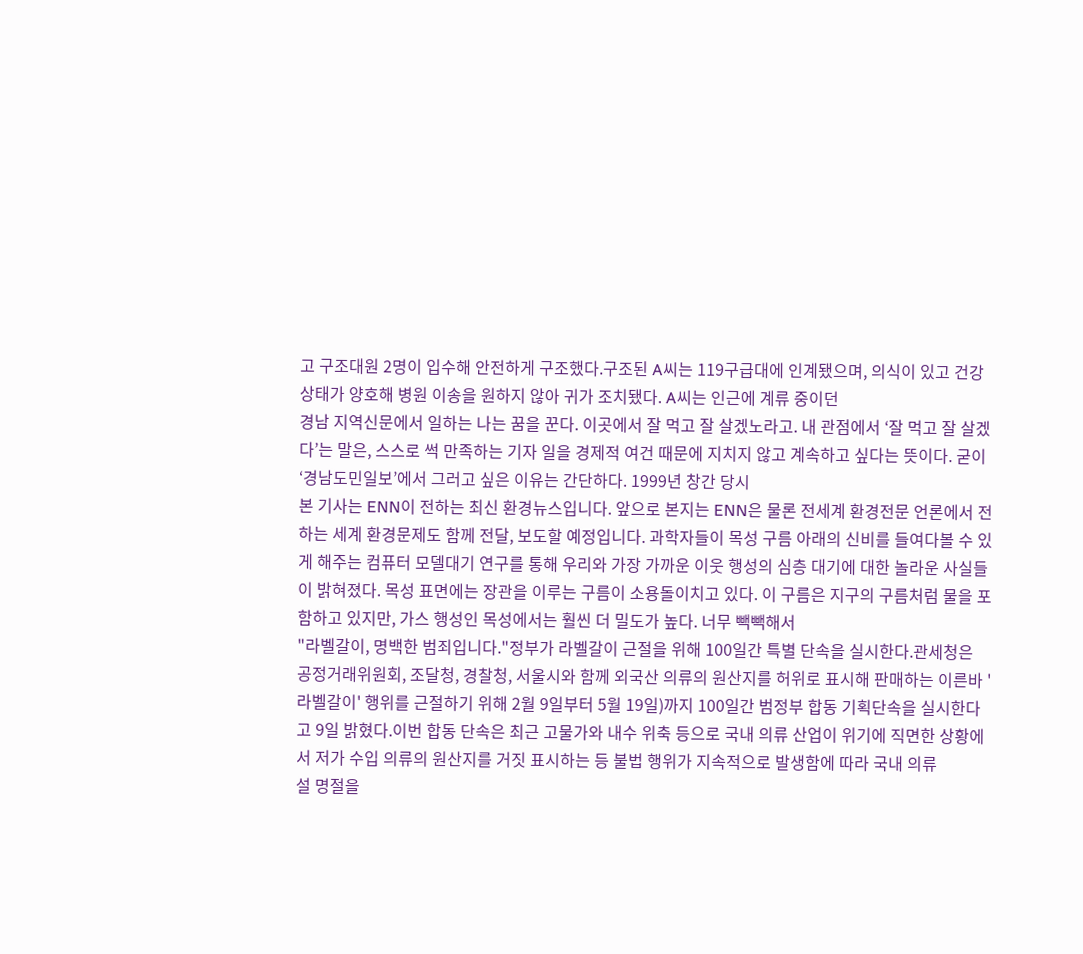고 구조대원 2명이 입수해 안전하게 구조했다.구조된 A씨는 119구급대에 인계됐으며, 의식이 있고 건강 상태가 양호해 병원 이송을 원하지 않아 귀가 조치됐다. A씨는 인근에 계류 중이던
경남 지역신문에서 일하는 나는 꿈을 꾼다. 이곳에서 잘 먹고 잘 살겠노라고. 내 관점에서 ‘잘 먹고 잘 살겠다’는 말은, 스스로 썩 만족하는 기자 일을 경제적 여건 때문에 지치지 않고 계속하고 싶다는 뜻이다. 굳이 ‘경남도민일보’에서 그러고 싶은 이유는 간단하다. 1999년 창간 당시
본 기사는 ENN이 전하는 최신 환경뉴스입니다. 앞으로 본지는 ENN은 물론 전세계 환경전문 언론에서 전하는 세계 환경문제도 함께 전달, 보도할 예정입니다. 과학자들이 목성 구름 아래의 신비를 들여다볼 수 있게 해주는 컴퓨터 모델대기 연구를 통해 우리와 가장 가까운 이웃 행성의 심층 대기에 대한 놀라운 사실들이 밝혀졌다. 목성 표면에는 장관을 이루는 구름이 소용돌이치고 있다. 이 구름은 지구의 구름처럼 물을 포함하고 있지만, 가스 행성인 목성에서는 훨씬 더 밀도가 높다. 너무 빽빽해서
"라벨갈이, 명백한 범죄입니다."정부가 라벨갈이 근절을 위해 100일간 특별 단속을 실시한다.관세청은 공정거래위원회, 조달청, 경찰청, 서울시와 함께 외국산 의류의 원산지를 허위로 표시해 판매하는 이른바 '라벨갈이' 행위를 근절하기 위해 2월 9일부터 5월 19일)까지 100일간 범정부 합동 기획단속을 실시한다고 9일 밝혔다.이번 합동 단속은 최근 고물가와 내수 위축 등으로 국내 의류 산업이 위기에 직면한 상황에서 저가 수입 의류의 원산지를 거짓 표시하는 등 불법 행위가 지속적으로 발생함에 따라 국내 의류
설 명절을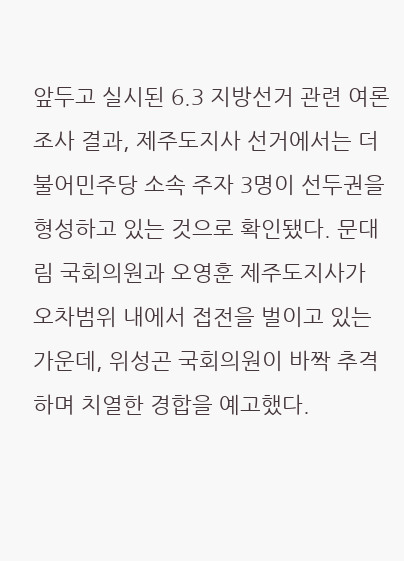앞두고 실시된 6.3 지방선거 관련 여론조사 결과, 제주도지사 선거에서는 더불어민주당 소속 주자 3명이 선두권을 형성하고 있는 것으로 확인됐다. 문대림 국회의원과 오영훈 제주도지사가 오차범위 내에서 접전을 벌이고 있는 가운데, 위성곤 국회의원이 바짝 추격하며 치열한 경합을 예고했다.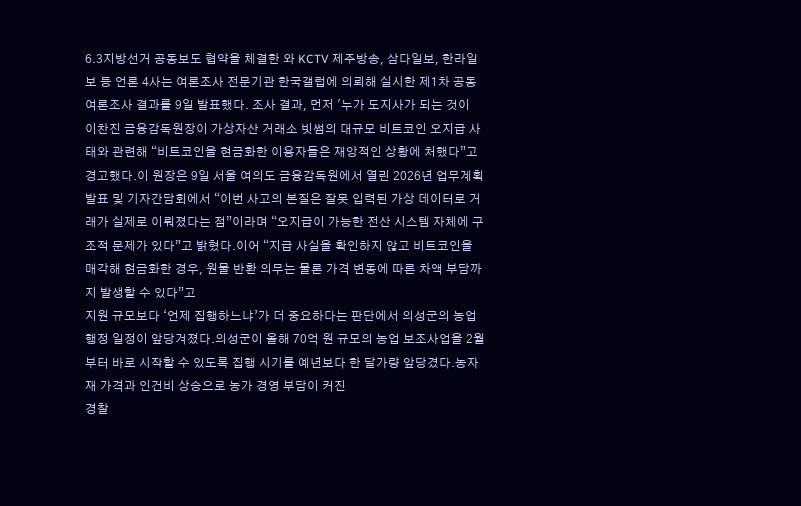6.3지방선거 공동보도 협약을 체결한 와 KCTV 제주방송, 삼다일보, 한라일보 등 언론 4사는 여론조사 전문기관 한국갤럽에 의뢰해 실시한 제1차 공동 여론조사 결과를 9일 발표했다. 조사 결과, 먼저 '누가 도지사가 되는 것이
이찬진 금융감독원장이 가상자산 거래소 빗썸의 대규모 비트코인 오지급 사태와 관련해 “비트코인을 현금화한 이용자들은 재앙적인 상황에 처했다”고 경고했다.이 원장은 9일 서울 여의도 금융감독원에서 열린 2026년 업무계획 발표 및 기자간담회에서 “이번 사고의 본질은 잘못 입력된 가상 데이터로 거래가 실제로 이뤄졌다는 점”이라며 “오지급이 가능한 전산 시스템 자체에 구조적 문제가 있다”고 밝혔다.이어 “지급 사실을 확인하지 않고 비트코인을 매각해 현금화한 경우, 원물 반환 의무는 물론 가격 변동에 따른 차액 부담까지 발생할 수 있다”고
지원 규모보다 ‘언제 집행하느냐’가 더 중요하다는 판단에서 의성군의 농업 행정 일정이 앞당겨졌다.의성군이 올해 70억 원 규모의 농업 보조사업을 2월부터 바로 시작할 수 있도록 집행 시기를 예년보다 한 달가량 앞당겼다.농자재 가격과 인건비 상승으로 농가 경영 부담이 커진
경찰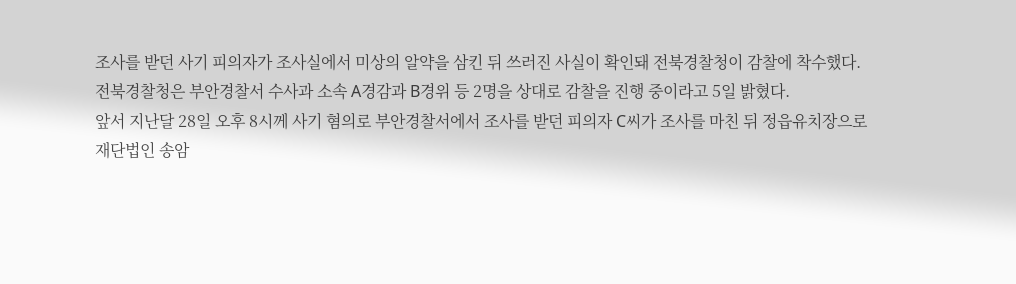조사를 받던 사기 피의자가 조사실에서 미상의 알약을 삼킨 뒤 쓰러진 사실이 확인돼 전북경찰청이 감찰에 착수했다.
전북경찰청은 부안경찰서 수사과 소속 A경감과 B경위 등 2명을 상대로 감찰을 진행 중이라고 5일 밝혔다.
앞서 지난달 28일 오후 8시께 사기 혐의로 부안경찰서에서 조사를 받던 피의자 C씨가 조사를 마친 뒤 정읍유치장으로
재단법인 송암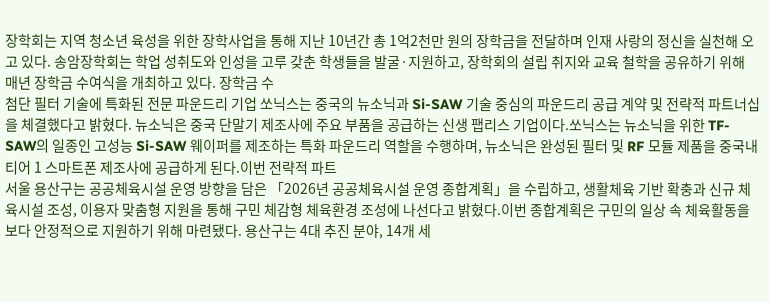장학회는 지역 청소년 육성을 위한 장학사업을 통해 지난 10년간 총 1억2천만 원의 장학금을 전달하며 인재 사랑의 정신을 실천해 오고 있다. 송암장학회는 학업 성취도와 인성을 고루 갖춘 학생들을 발굴·지원하고, 장학회의 설립 취지와 교육 철학을 공유하기 위해 매년 장학금 수여식을 개최하고 있다. 장학금 수
첨단 필터 기술에 특화된 전문 파운드리 기업 쏘닉스는 중국의 뉴소닉과 Si-SAW 기술 중심의 파운드리 공급 계약 및 전략적 파트너십을 체결했다고 밝혔다. 뉴소닉은 중국 단말기 제조사에 주요 부품을 공급하는 신생 팹리스 기업이다.쏘닉스는 뉴소닉을 위한 TF-SAW의 일종인 고성능 Si-SAW 웨이퍼를 제조하는 특화 파운드리 역할을 수행하며, 뉴소닉은 완성된 필터 및 RF 모듈 제품을 중국내 티어 1 스마트폰 제조사에 공급하게 된다.이번 전략적 파트
서울 용산구는 공공체육시설 운영 방향을 담은 「2026년 공공체육시설 운영 종합계획」을 수립하고, 생활체육 기반 확충과 신규 체육시설 조성, 이용자 맞춤형 지원을 통해 구민 체감형 체육환경 조성에 나선다고 밝혔다.이번 종합계획은 구민의 일상 속 체육활동을 보다 안정적으로 지원하기 위해 마련됐다. 용산구는 4대 추진 분야, 14개 세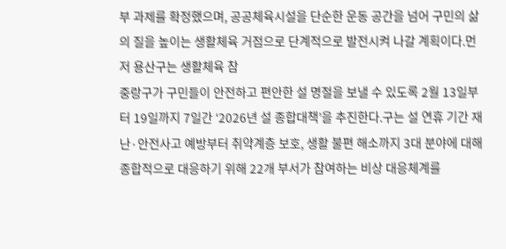부 과제를 확정했으며, 공공체육시설을 단순한 운동 공간을 넘어 구민의 삶의 질을 높이는 생활체육 거점으로 단계적으로 발전시켜 나갈 계획이다.먼저 용산구는 생활체육 참
중랑구가 구민들이 안전하고 편안한 설 명절을 보낼 수 있도록 2월 13일부터 19일까지 7일간 ‘2026년 설 종합대책’을 추진한다.구는 설 연휴 기간 재난·안전사고 예방부터 취약계층 보호, 생활 불편 해소까지 3대 분야에 대해 종합적으로 대응하기 위해 22개 부서가 참여하는 비상 대응체계를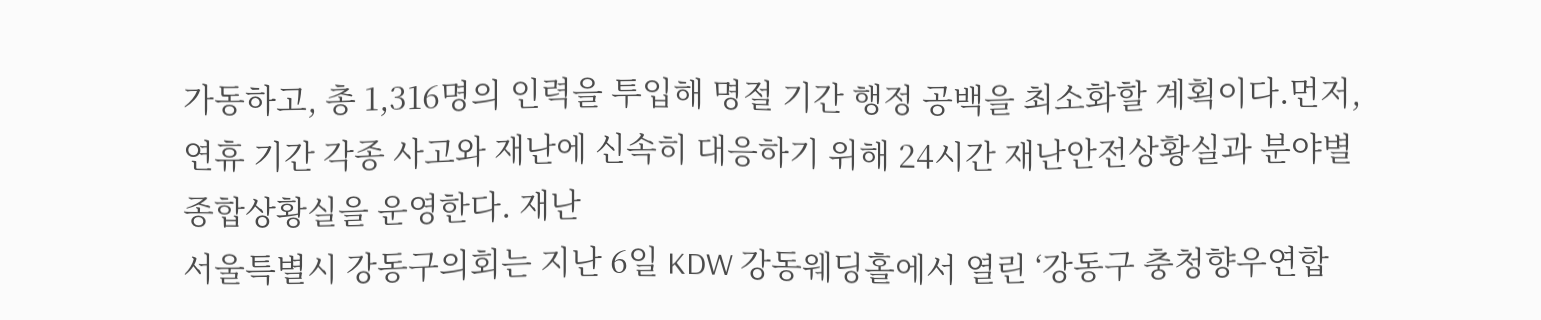가동하고, 총 1,316명의 인력을 투입해 명절 기간 행정 공백을 최소화할 계획이다.먼저, 연휴 기간 각종 사고와 재난에 신속히 대응하기 위해 24시간 재난안전상황실과 분야별 종합상황실을 운영한다. 재난
서울특별시 강동구의회는 지난 6일 KDW 강동웨딩홀에서 열린 ‘강동구 충청향우연합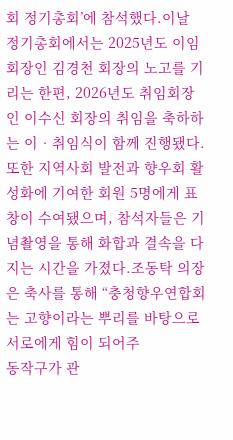회 정기총회’에 참석했다.이날 정기총회에서는 2025년도 이임회장인 김경천 회장의 노고를 기리는 한편, 2026년도 취임회장인 이수신 회장의 취임을 축하하는 이‧취임식이 함께 진행됐다. 또한 지역사회 발전과 향우회 활성화에 기여한 회원 5명에게 표창이 수여됐으며, 참석자들은 기념촬영을 통해 화합과 결속을 다지는 시간을 가졌다.조동탁 의장은 축사를 통해 “충청향우연합회는 고향이라는 뿌리를 바탕으로 서로에게 힘이 되어주
동작구가 관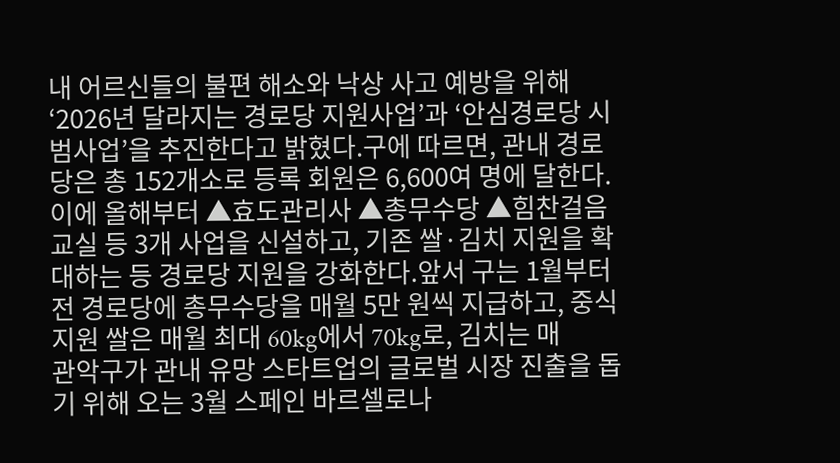내 어르신들의 불편 해소와 낙상 사고 예방을 위해 ‘2026년 달라지는 경로당 지원사업’과 ‘안심경로당 시범사업’을 추진한다고 밝혔다.구에 따르면, 관내 경로당은 총 152개소로 등록 회원은 6,600여 명에 달한다. 이에 올해부터 ▲효도관리사 ▲총무수당 ▲힘찬걸음교실 등 3개 사업을 신설하고, 기존 쌀·김치 지원을 확대하는 등 경로당 지원을 강화한다.앞서 구는 1월부터 전 경로당에 총무수당을 매월 5만 원씩 지급하고, 중식 지원 쌀은 매월 최대 60kg에서 70kg로, 김치는 매
관악구가 관내 유망 스타트업의 글로벌 시장 진출을 돕기 위해 오는 3월 스페인 바르셀로나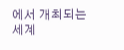에서 개최되는 세계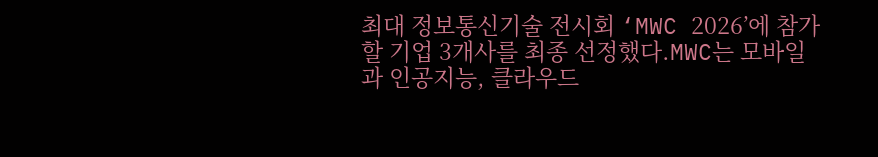최대 정보통신기술 전시회 ‘MWC 2026’에 참가할 기업 3개사를 최종 선정했다.MWC는 모바일과 인공지능, 클라우드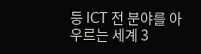등 ICT 전 분야를 아우르는 세계 3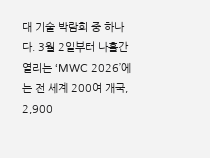대 기술 박람회 중 하나다. 3월 2일부터 나흘간 열리는 ‘MWC 2026’에는 전 세계 200여 개국, 2,900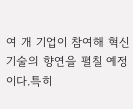여 개 기업이 참여해 혁신 기술의 향연을 펼칠 예정이다.특히